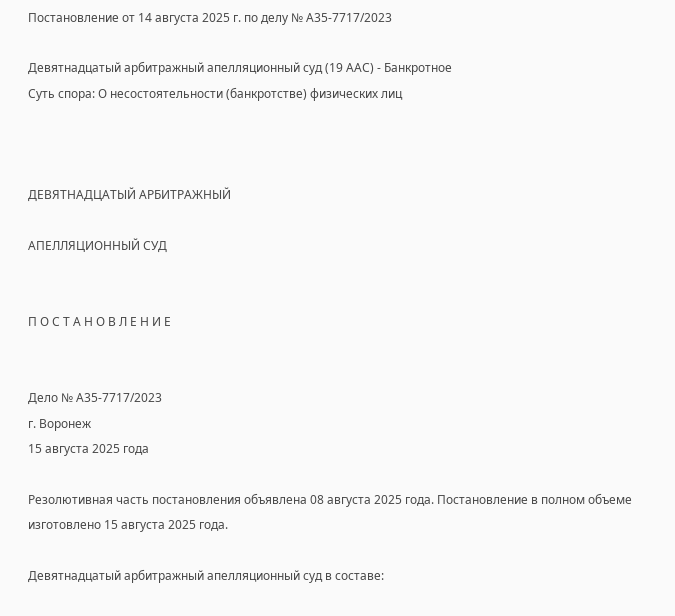Постановление от 14 августа 2025 г. по делу № А35-7717/2023

Девятнадцатый арбитражный апелляционный суд (19 ААС) - Банкротное
Суть спора: О несостоятельности (банкротстве) физических лиц



ДЕВЯТНАДЦАТЫЙ АРБИТРАЖНЫЙ

АПЕЛЛЯЦИОННЫЙ СУД


П О С Т А Н О В Л Е Н И Е


Дело № А35-7717/2023
г. Воронеж
15 августа 2025 года

Резолютивная часть постановления объявлена 08 августа 2025 года. Постановление в полном объеме изготовлено 15 августа 2025 года.

Девятнадцатый арбитражный апелляционный суд в составе: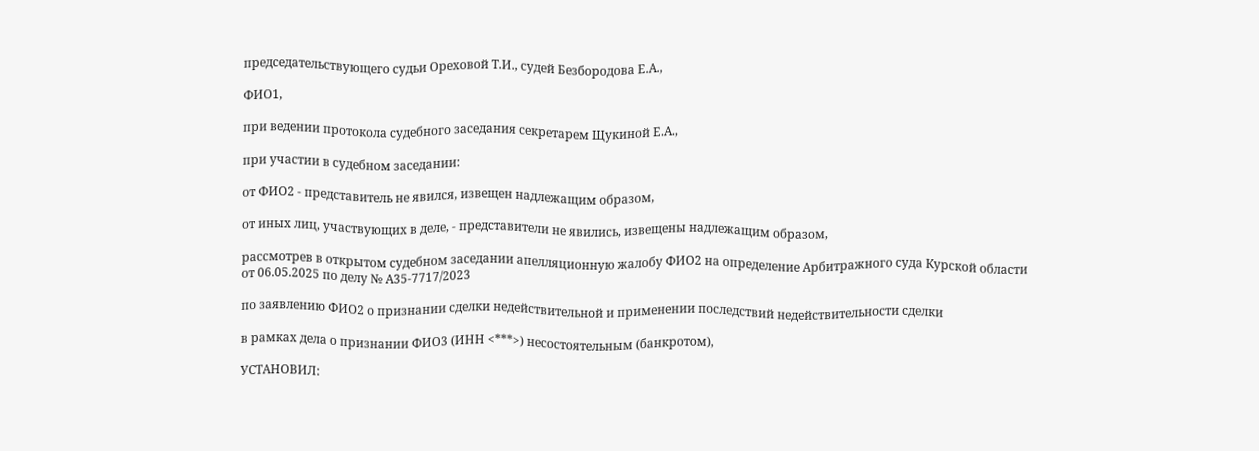председательствующего судьи Ореховой Т.И., судей Безбородова Е.А.,

ФИО1,

при ведении протокола судебного заседания секретарем Щукиной Е.А.,

при участии в судебном заседании:

от ФИО2 - представитель не явился, извещен надлежащим образом,

от иных лиц, участвующих в деле, - представители не явились, извещены надлежащим образом,

рассмотрев в открытом судебном заседании апелляционную жалобу ФИО2 на определение Арбитражного суда Курской области от 06.05.2025 по делу № А35-7717/2023

по заявлению ФИО2 о признании сделки недействительной и применении последствий недействительности сделки

в рамках дела о признании ФИО3 (ИНН <***>) несостоятельным (банкротом),

УСТАНОВИЛ: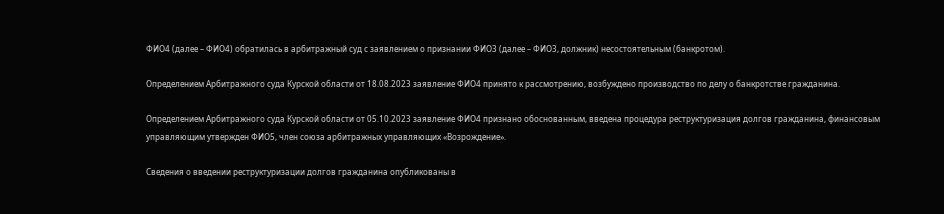ФИО4 (далее – ФИО4) обратилась в арбитражный суд с заявлением о признании ФИО3 (далее – ФИО3, должник) несостоятельным (банкротом).

Определением Арбитражного суда Курской области от 18.08.2023 заявление ФИО4 принято к рассмотрению, возбуждено производство по делу о банкротстве гражданина.

Определением Арбитражного суда Курской области от 05.10.2023 заявление ФИО4 признано обоснованным, введена процедура реструктуризация долгов гражданина, финансовым управляющим утвержден ФИО5, член союза арбитражных управляющих «Возрождение».

Сведения о введении реструктуризации долгов гражданина опубликованы в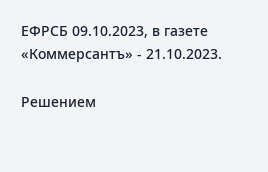ЕФРСБ 09.10.2023, в газете «Коммерсантъ» - 21.10.2023.

Решением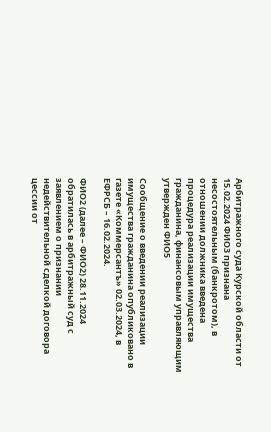Арбитражного суда Курской области от 15.02.2024 ФИО3 признана несостоятельным (банкротом), в отношении должника введена процедура реализации имущества гражданина, финансовым управляющим утвержден ФИО5

Сообщение о введении реализации имущества гражданина опубликовано в газете «Коммерсантъ» 02.03.2024, в ЕФРСБ – 16.02.2024.

ФИО2 (далее – ФИО2) 28.11.2024 обратилась в арбитражный суд с заявлением о признании недействительной сделкой договора цессии от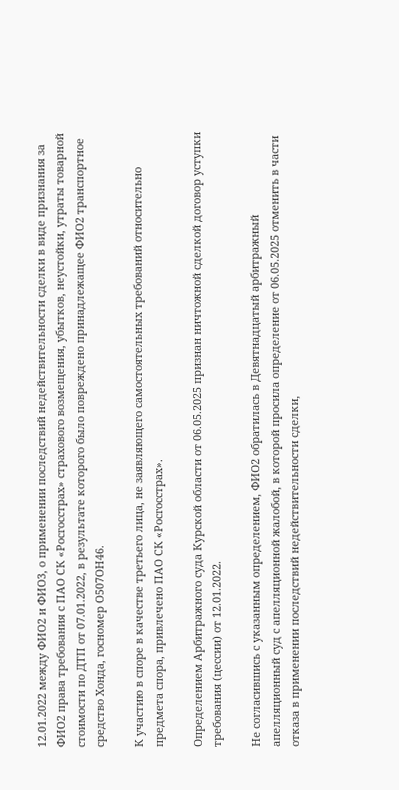12.01.2022 между ФИО2 и ФИО3, о применении последствий недействительности сделки в виде признания за ФИО2 права требования с ПАО СК «Росгосстрах» страхового возмещения, убытков, неустойки, утраты товарной стоимости по ДТП от 07.01.2022, в результате которого было повреждено принадлежащее ФИО2 транспортное средство Хонда, госномер О507ОН46.

К участию в споре в качестве третьего лица, не заявляющего самостоятельных требований относительно предмета спора, привлечено ПАО СК «Росгосстрах».

Определением Арбитражного суда Курской области от 06.05.2025 признан ничтожной сделкой договор уступки требования (цессии) от 12.01.2022.

Не согласившись с указанным определением, ФИО2 обратилась в Девятнадцатый арбитражный апелляционный суд с апелляционной жалобой, в которой просила определение от 06.05.2025 отменить в части отказа в применении последствий недействительности сделки,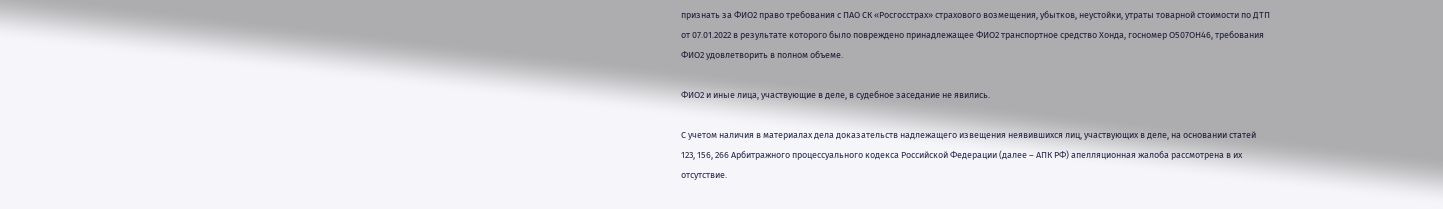признать за ФИО2 право требования с ПАО СК «Росгосстрах» страхового возмещения, убытков, неустойки, утраты товарной стоимости по ДТП от 07.01.2022 в результате которого было повреждено принадлежащее ФИО2 транспортное средство Хонда, госномер О507ОН46, требования ФИО2 удовлетворить в полном объеме.

ФИО2 и иные лица, участвующие в деле, в судебное заседание не явились.

С учетом наличия в материалах дела доказательств надлежащего извещения неявившихся лиц, участвующих в деле, на основании статей 123, 156, 266 Арбитражного процессуального кодекса Российской Федерации (далее – АПК РФ) апелляционная жалоба рассмотрена в их отсутствие.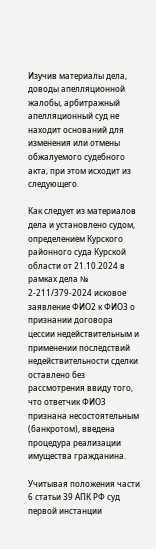Изучив материалы дела, доводы апелляционной жалобы, арбитражный апелляционный суд не находит оснований для изменения или отмены обжалуемого судебного акта, при этом исходит из следующего.

Как следует из материалов дела и установлено судом, определением Курского районного суда Курской области от 21.10.2024 в рамках дела № 2-211/379-2024 исковое заявление ФИО2 к ФИО3 о признании договора цессии недействительным и применении последствий недействительности сделки оставлено без рассмотрения ввиду того, что ответчик ФИО3 признана несостоятельным (банкротом), введена процедура реализации имущества гражданина.

Учитывая положения части 6 статьи 39 АПК РФ суд первой инстанции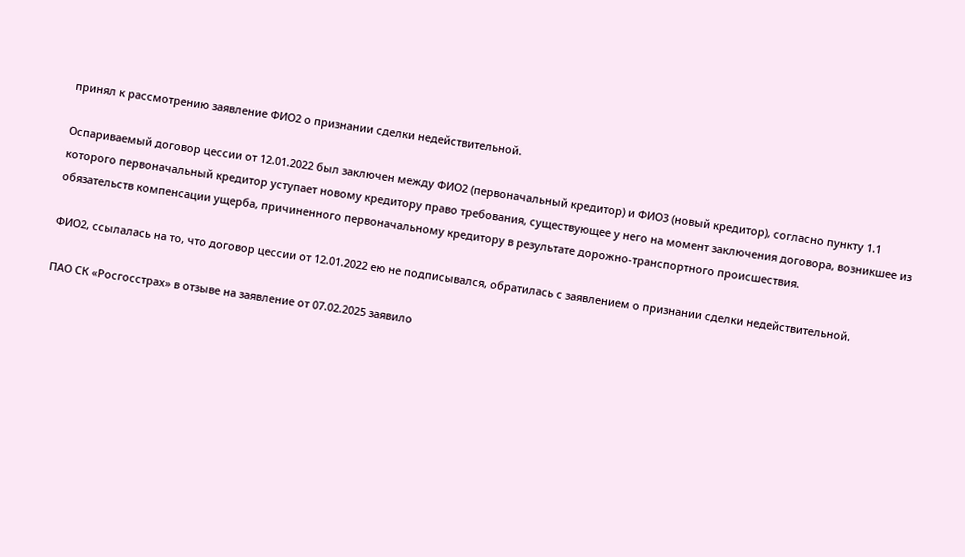принял к рассмотрению заявление ФИО2 о признании сделки недействительной.

Оспариваемый договор цессии от 12.01.2022 был заключен между ФИО2 (первоначальный кредитор) и ФИО3 (новый кредитор), согласно пункту 1.1 которого первоначальный кредитор уступает новому кредитору право требования, существующее у него на момент заключения договора, возникшее из обязательств компенсации ущерба, причиненного первоначальному кредитору в результате дорожно-транспортного происшествия.

ФИО2, ссылалась на то, что договор цессии от 12.01.2022 ею не подписывался, обратилась с заявлением о признании сделки недействительной.

ПАО СК «Росгосстрах» в отзыве на заявление от 07.02.2025 заявило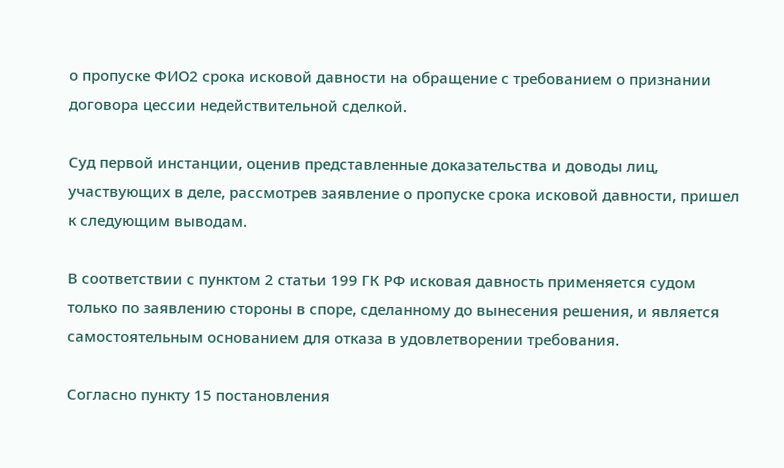о пропуске ФИО2 срока исковой давности на обращение с требованием о признании договора цессии недействительной сделкой.

Суд первой инстанции, оценив представленные доказательства и доводы лиц, участвующих в деле, рассмотрев заявление о пропуске срока исковой давности, пришел к следующим выводам.

В соответствии с пунктом 2 статьи 199 ГК РФ исковая давность применяется судом только по заявлению стороны в споре, сделанному до вынесения решения, и является самостоятельным основанием для отказа в удовлетворении требования.

Согласно пункту 15 постановления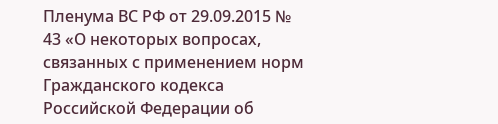Пленума ВС РФ от 29.09.2015 № 43 «О некоторых вопросах, связанных с применением норм Гражданского кодекса Российской Федерации об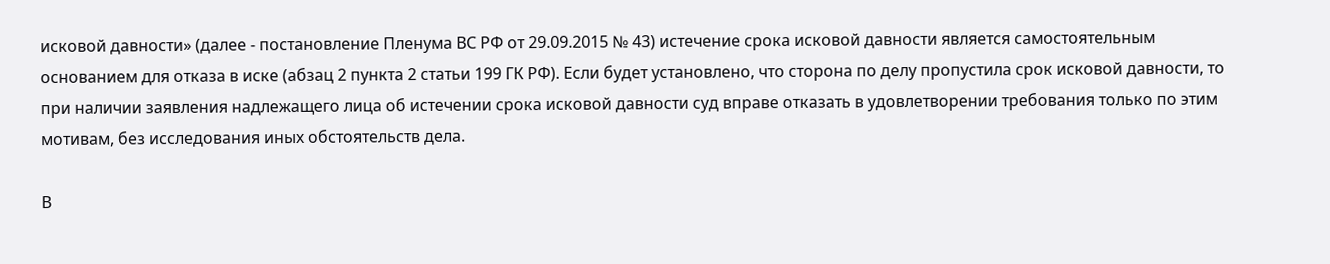исковой давности» (далее - постановление Пленума ВС РФ от 29.09.2015 № 43) истечение срока исковой давности является самостоятельным основанием для отказа в иске (абзац 2 пункта 2 статьи 199 ГК РФ). Если будет установлено, что сторона по делу пропустила срок исковой давности, то при наличии заявления надлежащего лица об истечении срока исковой давности суд вправе отказать в удовлетворении требования только по этим мотивам, без исследования иных обстоятельств дела.

В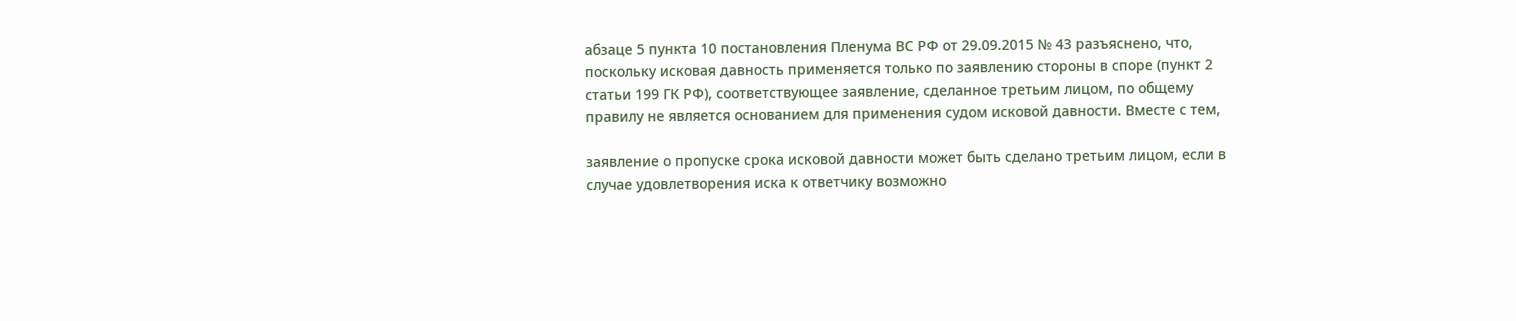абзаце 5 пункта 10 постановления Пленума ВС РФ от 29.09.2015 № 43 разъяснено, что, поскольку исковая давность применяется только по заявлению стороны в споре (пункт 2 статьи 199 ГК РФ), соответствующее заявление, сделанное третьим лицом, по общему правилу не является основанием для применения судом исковой давности. Вместе с тем,

заявление о пропуске срока исковой давности может быть сделано третьим лицом, если в случае удовлетворения иска к ответчику возможно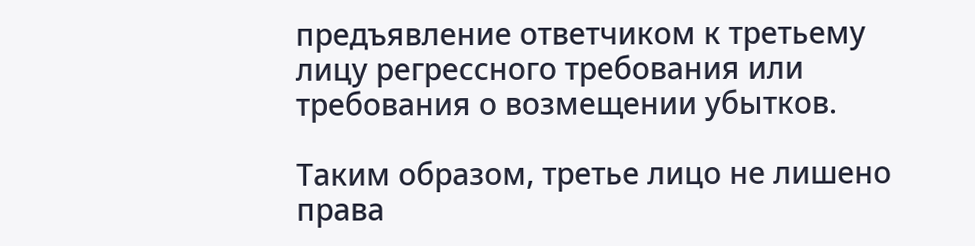предъявление ответчиком к третьему лицу регрессного требования или требования о возмещении убытков.

Таким образом, третье лицо не лишено права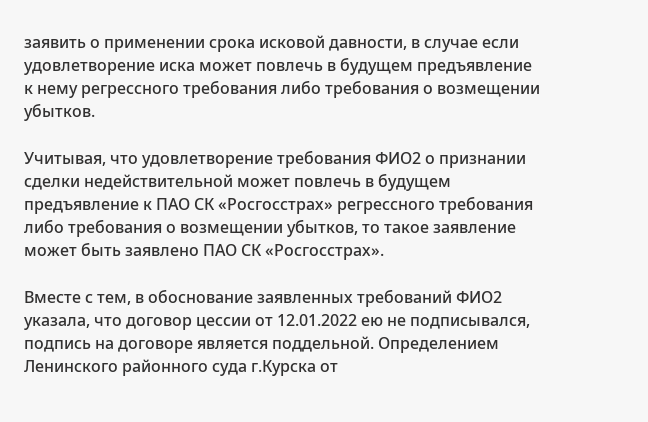заявить о применении срока исковой давности, в случае если удовлетворение иска может повлечь в будущем предъявление к нему регрессного требования либо требования о возмещении убытков.

Учитывая, что удовлетворение требования ФИО2 о признании сделки недействительной может повлечь в будущем предъявление к ПАО СК «Росгосстрах» регрессного требования либо требования о возмещении убытков, то такое заявление может быть заявлено ПАО СК «Росгосстрах».

Вместе с тем, в обоснование заявленных требований ФИО2 указала, что договор цессии от 12.01.2022 ею не подписывался, подпись на договоре является поддельной. Определением Ленинского районного суда г.Курска от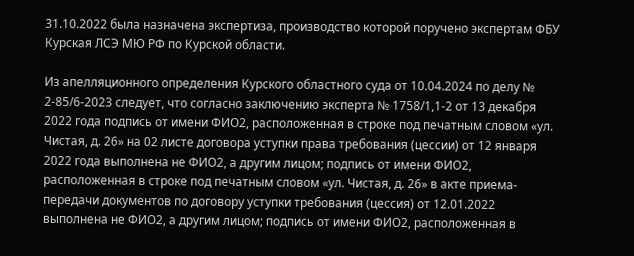31.10.2022 была назначена экспертиза, производство которой поручено экспертам ФБУ Курская ЛСЭ МЮ РФ по Курской области.

Из апелляционного определения Курского областного суда от 10.04.2024 по делу № 2-85/6-2023 следует, что согласно заключению эксперта № 1758/1,1-2 от 13 декабря 2022 года подпись от имени ФИО2, расположенная в строке под печатным словом «ул. Чистая, д. 26» на 02 листе договора уступки права требования (цессии) от 12 января 2022 года выполнена не ФИО2, а другим лицом; подпись от имени ФИО2, расположенная в строке под печатным словом «ул. Чистая, д. 26» в акте приема-передачи документов по договору уступки требования (цессия) от 12.01.2022 выполнена не ФИО2, а другим лицом; подпись от имени ФИО2, расположенная в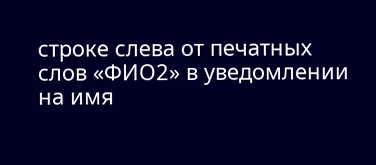строке слева от печатных слов «ФИО2» в уведомлении на имя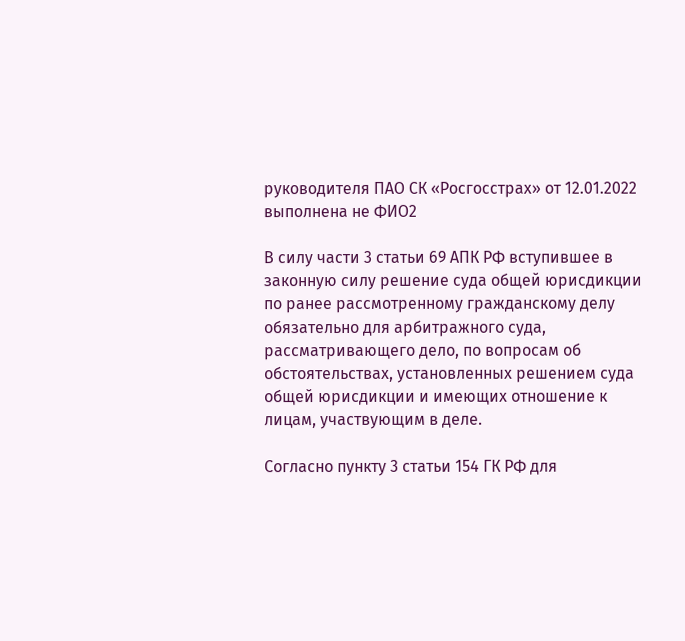руководителя ПАО СК «Росгосстрах» от 12.01.2022 выполнена не ФИО2

В силу части 3 статьи 69 АПК РФ вступившее в законную силу решение суда общей юрисдикции по ранее рассмотренному гражданскому делу обязательно для арбитражного суда, рассматривающего дело, по вопросам об обстоятельствах, установленных решением суда общей юрисдикции и имеющих отношение к лицам, участвующим в деле.

Согласно пункту 3 статьи 154 ГК РФ для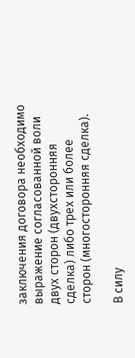заключения договора необходимо выражение согласованной воли двух сторон (двухсторонняя сделка) либо трех или более сторон (многосторонняя сделка).

В силу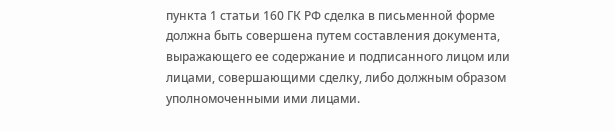пункта 1 статьи 160 ГК РФ сделка в письменной форме должна быть совершена путем составления документа, выражающего ее содержание и подписанного лицом или лицами, совершающими сделку, либо должным образом уполномоченными ими лицами.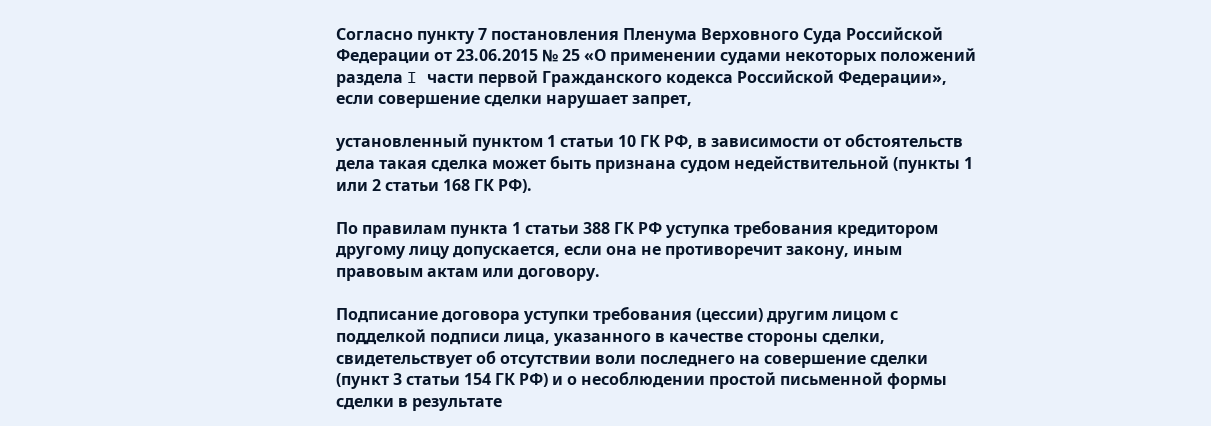Согласно пункту 7 постановления Пленума Верховного Суда Российской Федерации от 23.06.2015 № 25 «О применении судами некоторых положений раздела I части первой Гражданского кодекса Российской Федерации», если совершение сделки нарушает запрет,

установленный пунктом 1 статьи 10 ГК РФ, в зависимости от обстоятельств дела такая сделка может быть признана судом недействительной (пункты 1 или 2 статьи 168 ГК РФ).

По правилам пункта 1 статьи 388 ГК РФ уступка требования кредитором другому лицу допускается, если она не противоречит закону, иным правовым актам или договору.

Подписание договора уступки требования (цессии) другим лицом с подделкой подписи лица, указанного в качестве стороны сделки, свидетельствует об отсутствии воли последнего на совершение сделки (пункт 3 статьи 154 ГК РФ) и о несоблюдении простой письменной формы сделки в результате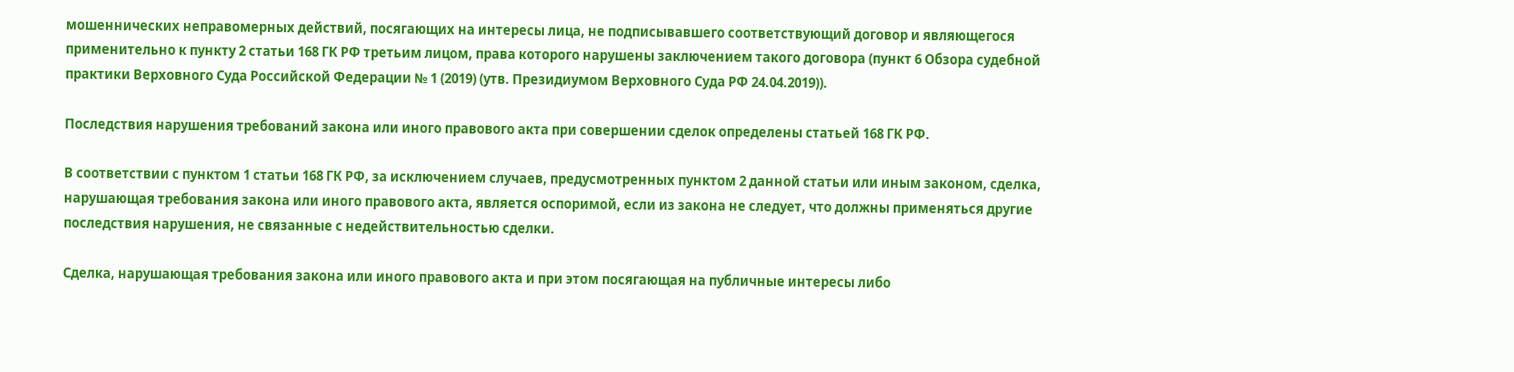мошеннических неправомерных действий, посягающих на интересы лица, не подписывавшего соответствующий договор и являющегося применительно к пункту 2 статьи 168 ГК РФ третьим лицом, права которого нарушены заключением такого договора (пункт 6 Обзора судебной практики Верховного Суда Российской Федерации № 1 (2019) (утв. Президиумом Верховного Суда РФ 24.04.2019)).

Последствия нарушения требований закона или иного правового акта при совершении сделок определены статьей 168 ГК РФ.

В соответствии с пунктом 1 статьи 168 ГК РФ, за исключением случаев, предусмотренных пунктом 2 данной статьи или иным законом, сделка, нарушающая требования закона или иного правового акта, является оспоримой, если из закона не следует, что должны применяться другие последствия нарушения, не связанные с недействительностью сделки.

Сделка, нарушающая требования закона или иного правового акта и при этом посягающая на публичные интересы либо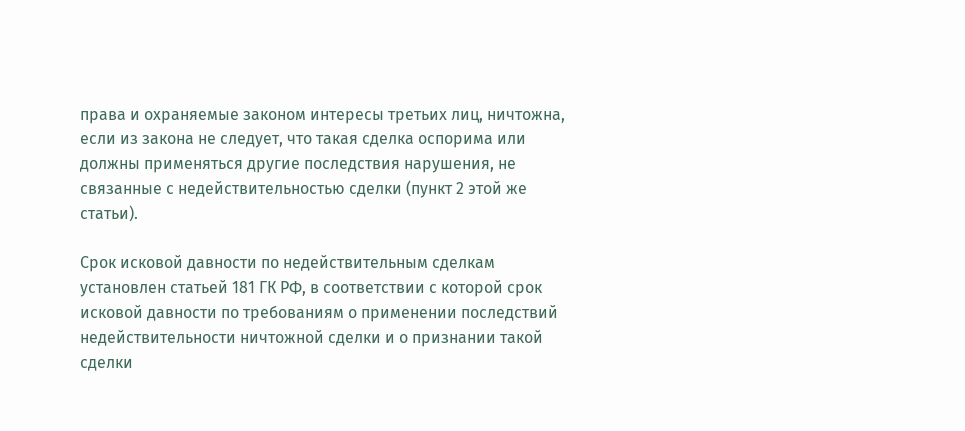права и охраняемые законом интересы третьих лиц, ничтожна, если из закона не следует, что такая сделка оспорима или должны применяться другие последствия нарушения, не связанные с недействительностью сделки (пункт 2 этой же статьи).

Срок исковой давности по недействительным сделкам установлен статьей 181 ГК РФ, в соответствии с которой срок исковой давности по требованиям о применении последствий недействительности ничтожной сделки и о признании такой сделки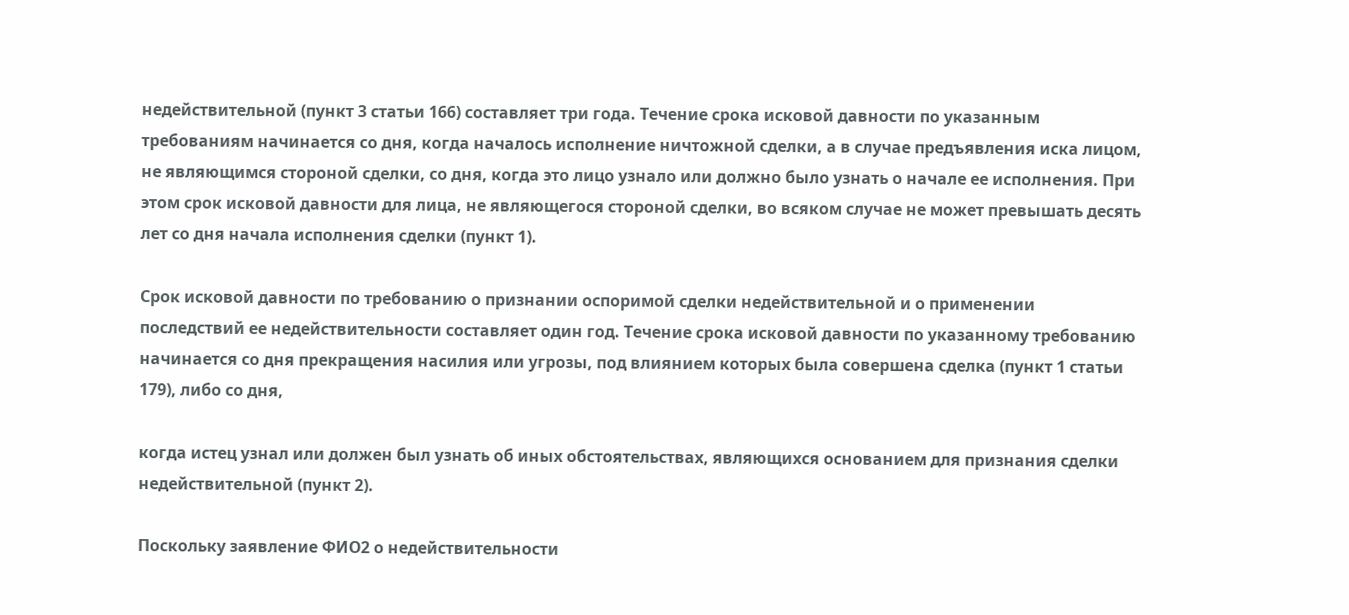недействительной (пункт 3 статьи 166) составляет три года. Течение срока исковой давности по указанным требованиям начинается со дня, когда началось исполнение ничтожной сделки, а в случае предъявления иска лицом, не являющимся стороной сделки, со дня, когда это лицо узнало или должно было узнать о начале ее исполнения. При этом срок исковой давности для лица, не являющегося стороной сделки, во всяком случае не может превышать десять лет со дня начала исполнения сделки (пункт 1).

Срок исковой давности по требованию о признании оспоримой сделки недействительной и о применении последствий ее недействительности составляет один год. Течение срока исковой давности по указанному требованию начинается со дня прекращения насилия или угрозы, под влиянием которых была совершена сделка (пункт 1 статьи 179), либо со дня,

когда истец узнал или должен был узнать об иных обстоятельствах, являющихся основанием для признания сделки недействительной (пункт 2).

Поскольку заявление ФИО2 о недействительности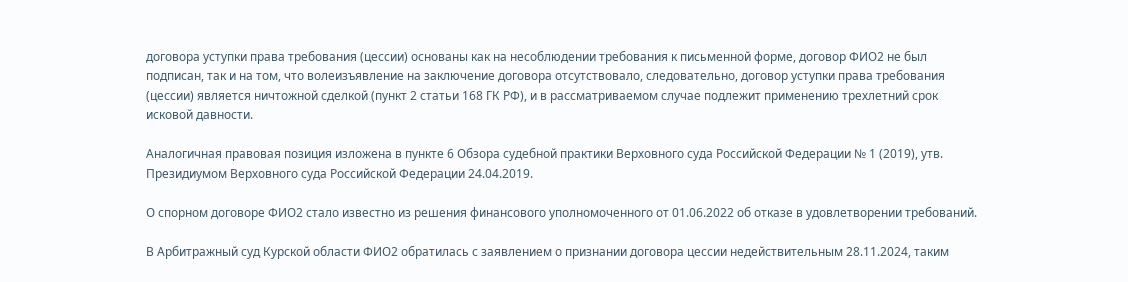договора уступки права требования (цессии) основаны как на несоблюдении требования к письменной форме, договор ФИО2 не был подписан, так и на том, что волеизъявление на заключение договора отсутствовало, следовательно, договор уступки права требования (цессии) является ничтожной сделкой (пункт 2 статьи 168 ГК РФ), и в рассматриваемом случае подлежит применению трехлетний срок исковой давности.

Аналогичная правовая позиция изложена в пункте 6 Обзора судебной практики Верховного суда Российской Федерации № 1 (2019), утв. Президиумом Верховного суда Российской Федерации 24.04.2019.

О спорном договоре ФИО2 стало известно из решения финансового уполномоченного от 01.06.2022 об отказе в удовлетворении требований.

В Арбитражный суд Курской области ФИО2 обратилась с заявлением о признании договора цессии недействительным 28.11.2024, таким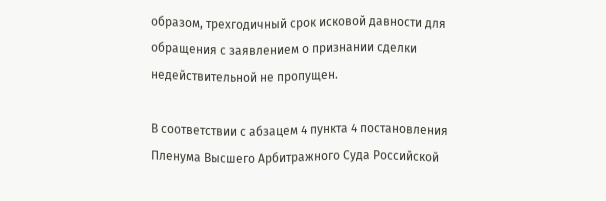образом, трехгодичный срок исковой давности для обращения с заявлением о признании сделки недействительной не пропущен.

В соответствии с абзацем 4 пункта 4 постановления Пленума Высшего Арбитражного Суда Российской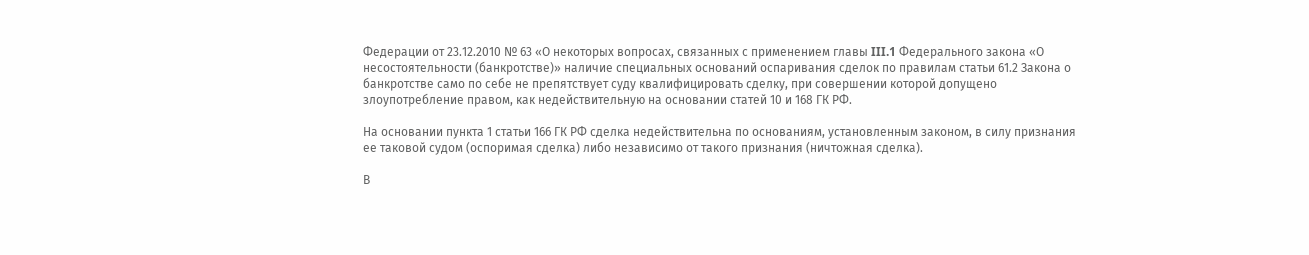Федерации от 23.12.2010 № 63 «О некоторых вопросах, связанных с применением главы III.1 Федерального закона «О несостоятельности (банкротстве)» наличие специальных оснований оспаривания сделок по правилам статьи 61.2 Закона о банкротстве само по себе не препятствует суду квалифицировать сделку, при совершении которой допущено злоупотребление правом, как недействительную на основании статей 10 и 168 ГК РФ.

На основании пункта 1 статьи 166 ГК РФ сделка недействительна по основаниям, установленным законом, в силу признания ее таковой судом (оспоримая сделка) либо независимо от такого признания (ничтожная сделка).

В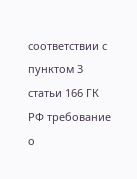соответствии с пунктом 3 статьи 166 ГК РФ требование о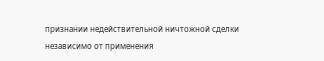признании недействительной ничтожной сделки независимо от применения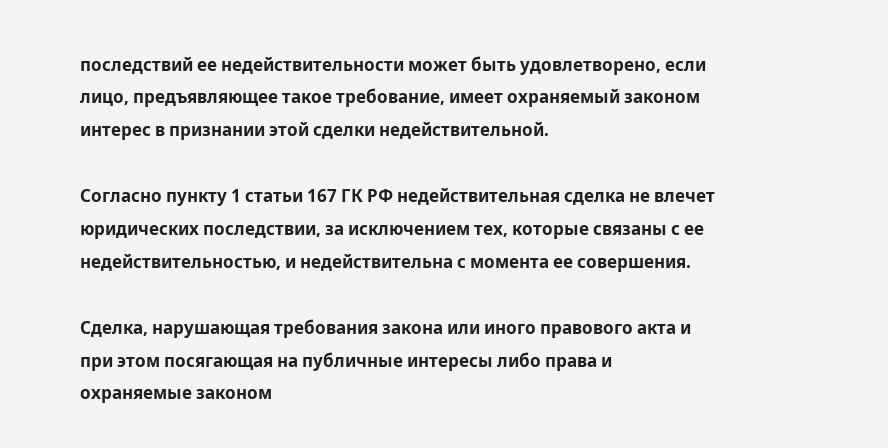последствий ее недействительности может быть удовлетворено, если лицо, предъявляющее такое требование, имеет охраняемый законом интерес в признании этой сделки недействительной.

Согласно пункту 1 статьи 167 ГК РФ недействительная сделка не влечет юридических последствии, за исключением тех, которые связаны с ее недействительностью, и недействительна с момента ее совершения.

Сделка, нарушающая требования закона или иного правового акта и при этом посягающая на публичные интересы либо права и охраняемые законом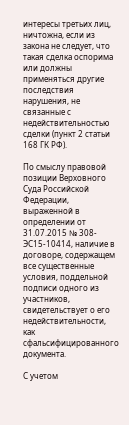интересы третьих лиц, ничтожна, если из закона не следует, что такая сделка оспорима или должны применяться другие последствия нарушения, не связанные с недействительностью сделки (пункт 2 статьи 168 ГК РФ).

По смыслу правовой позиции Верховного Суда Российской Федерации, выраженной в определении от 31.07.2015 № 308-ЭС15-10414, наличие в договоре, содержащем все существенные условия, поддельной подписи одного из участников, свидетельствует о его недействительности, как сфальсифицированного документа.

С учетом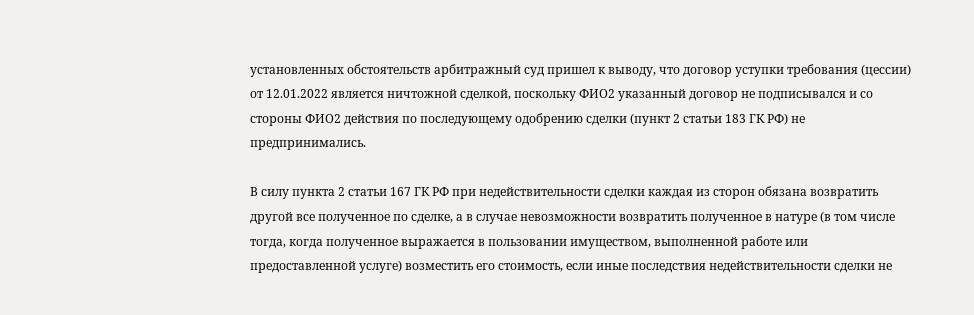установленных обстоятельств арбитражный суд пришел к выводу, что договор уступки требования (цессии) от 12.01.2022 является ничтожной сделкой, поскольку ФИО2 указанный договор не подписывался и со стороны ФИО2 действия по последующему одобрению сделки (пункт 2 статьи 183 ГК РФ) не предпринимались.

В силу пункта 2 статьи 167 ГК РФ при недействительности сделки каждая из сторон обязана возвратить другой все полученное по сделке, а в случае невозможности возвратить полученное в натуре (в том числе тогда, когда полученное выражается в пользовании имуществом, выполненной работе или предоставленной услуге) возместить его стоимость, если иные последствия недействительности сделки не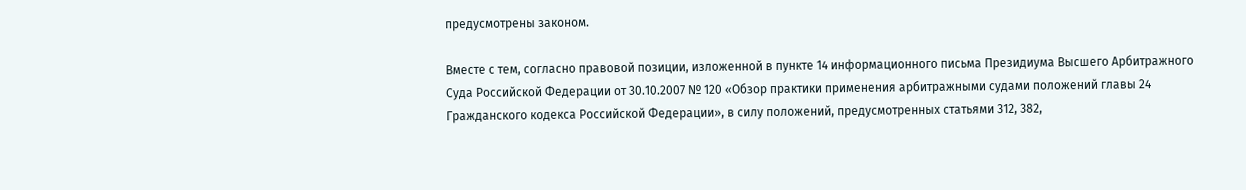предусмотрены законом.

Вместе с тем, согласно правовой позиции, изложенной в пункте 14 информационного письма Президиума Высшего Арбитражного Суда Российской Федерации от 30.10.2007 № 120 «Обзор практики применения арбитражными судами положений главы 24 Гражданского кодекса Российской Федерации», в силу положений, предусмотренных статьями 312, 382,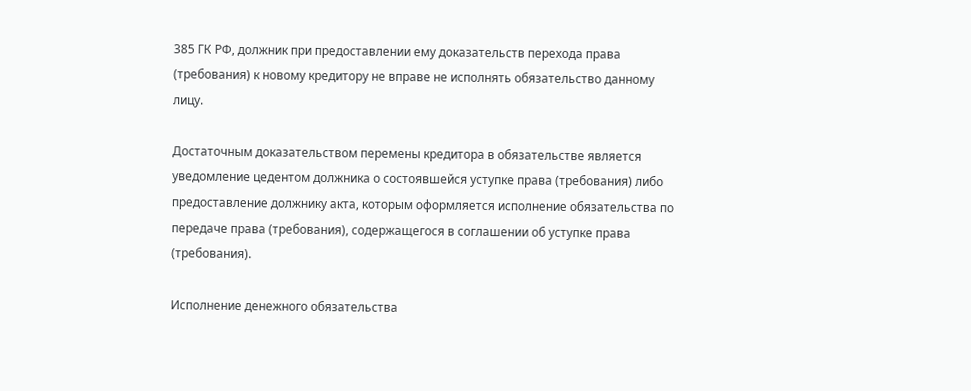385 ГК РФ, должник при предоставлении ему доказательств перехода права (требования) к новому кредитору не вправе не исполнять обязательство данному лицу.

Достаточным доказательством перемены кредитора в обязательстве является уведомление цедентом должника о состоявшейся уступке права (требования) либо предоставление должнику акта, которым оформляется исполнение обязательства по передаче права (требования), содержащегося в соглашении об уступке права (требования).

Исполнение денежного обязательства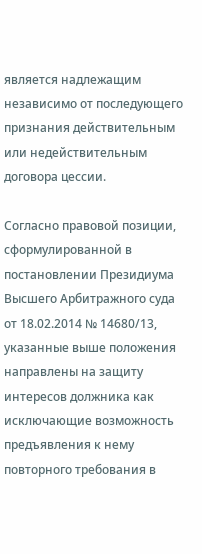является надлежащим независимо от последующего признания действительным или недействительным договора цессии.

Согласно правовой позиции, сформулированной в постановлении Президиума Высшего Арбитражного суда от 18.02.2014 № 14680/13, указанные выше положения направлены на защиту интересов должника как исключающие возможность предъявления к нему повторного требования в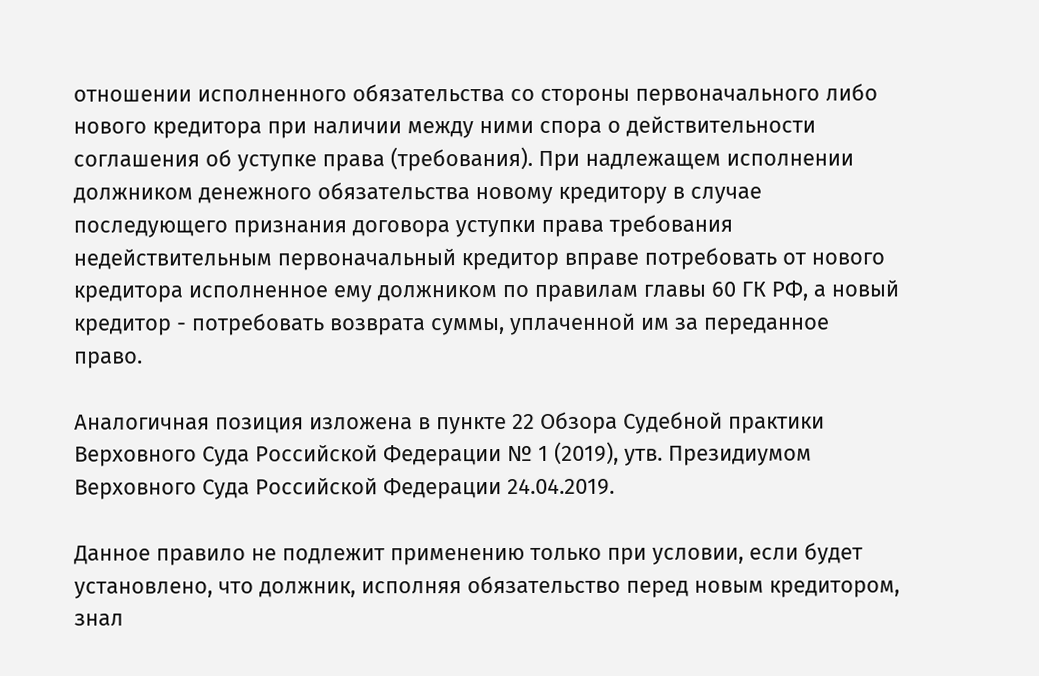отношении исполненного обязательства со стороны первоначального либо нового кредитора при наличии между ними спора о действительности соглашения об уступке права (требования). При надлежащем исполнении должником денежного обязательства новому кредитору в случае последующего признания договора уступки права требования недействительным первоначальный кредитор вправе потребовать от нового кредитора исполненное ему должником по правилам главы 60 ГК РФ, а новый кредитор - потребовать возврата суммы, уплаченной им за переданное право.

Аналогичная позиция изложена в пункте 22 Обзора Судебной практики Верховного Суда Российской Федерации № 1 (2019), утв. Президиумом Верховного Суда Российской Федерации 24.04.2019.

Данное правило не подлежит применению только при условии, если будет установлено, что должник, исполняя обязательство перед новым кредитором, знал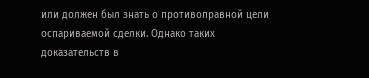или должен был знать о противоправной цели оспариваемой сделки. Однако таких доказательств в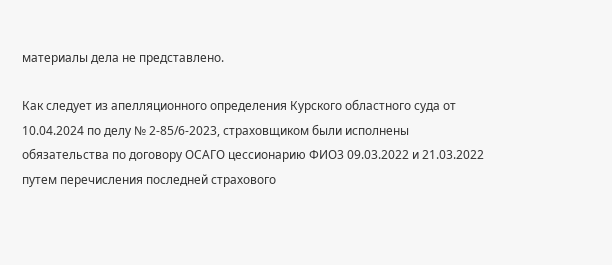материалы дела не представлено.

Как следует из апелляционного определения Курского областного суда от 10.04.2024 по делу № 2-85/6-2023, страховщиком были исполнены обязательства по договору ОСАГО цессионарию ФИО3 09.03.2022 и 21.03.2022 путем перечисления последней страхового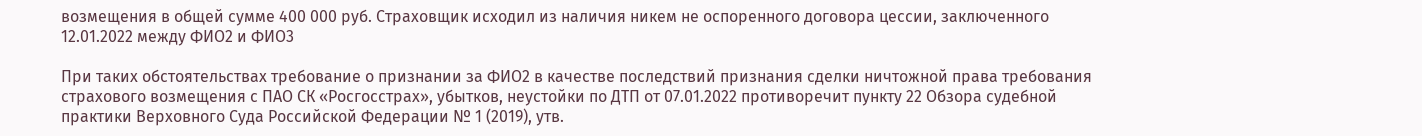возмещения в общей сумме 400 000 руб. Страховщик исходил из наличия никем не оспоренного договора цессии, заключенного 12.01.2022 между ФИО2 и ФИО3

При таких обстоятельствах требование о признании за ФИО2 в качестве последствий признания сделки ничтожной права требования страхового возмещения с ПАО СК «Росгосстрах», убытков, неустойки по ДТП от 07.01.2022 противоречит пункту 22 Обзора судебной практики Верховного Суда Российской Федерации № 1 (2019), утв.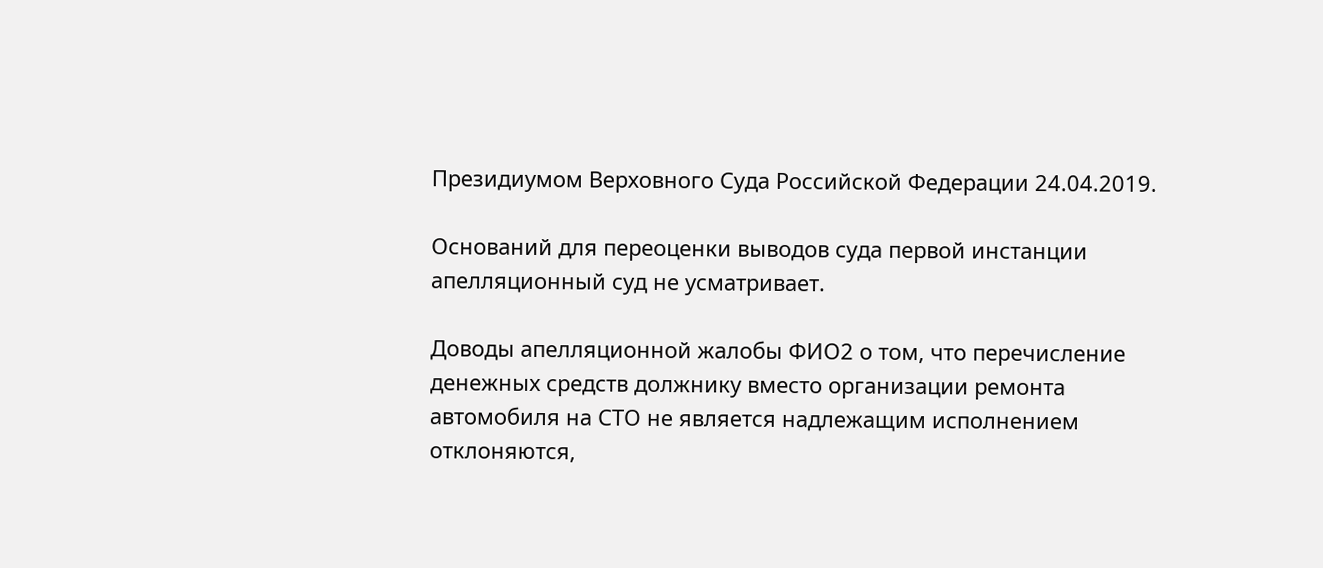Президиумом Верховного Суда Российской Федерации 24.04.2019.

Оснований для переоценки выводов суда первой инстанции апелляционный суд не усматривает.

Доводы апелляционной жалобы ФИО2 о том, что перечисление денежных средств должнику вместо организации ремонта автомобиля на СТО не является надлежащим исполнением отклоняются,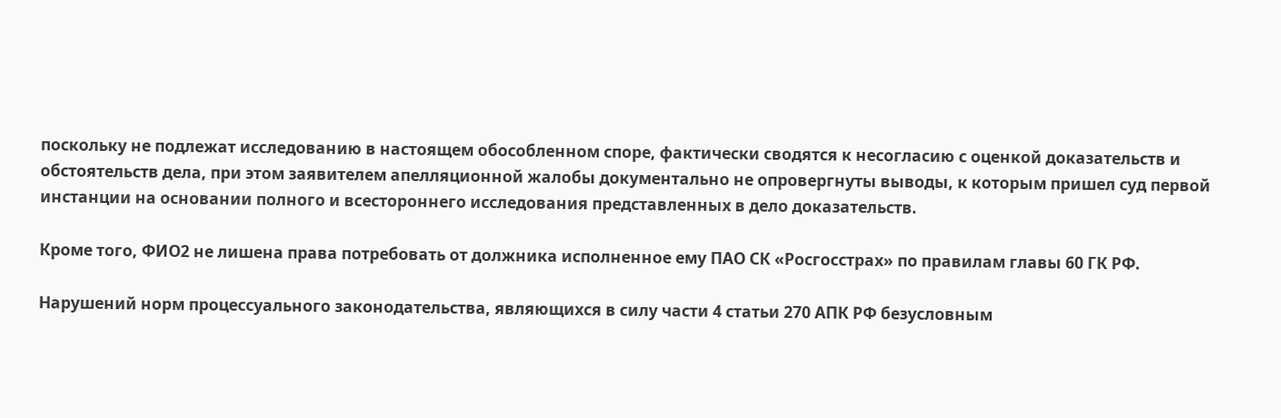поскольку не подлежат исследованию в настоящем обособленном споре, фактически сводятся к несогласию с оценкой доказательств и обстоятельств дела, при этом заявителем апелляционной жалобы документально не опровергнуты выводы, к которым пришел суд первой инстанции на основании полного и всестороннего исследования представленных в дело доказательств.

Кроме того, ФИО2 не лишена права потребовать от должника исполненное ему ПАО СК «Росгосстрах» по правилам главы 60 ГК РФ.

Нарушений норм процессуального законодательства, являющихся в силу части 4 статьи 270 АПК РФ безусловным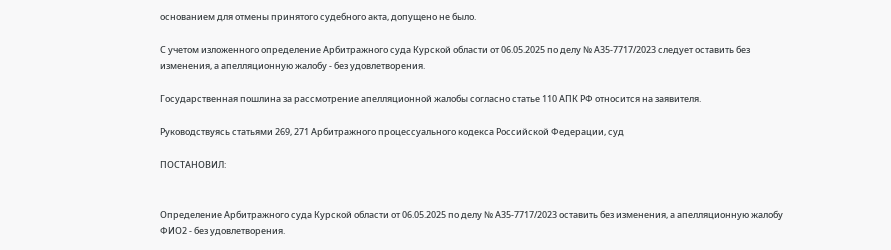основанием для отмены принятого судебного акта, допущено не было.

С учетом изложенного определение Арбитражного суда Курской области от 06.05.2025 по делу № А35-7717/2023 следует оставить без изменения, а апелляционную жалобу - без удовлетворения.

Государственная пошлина за рассмотрение апелляционной жалобы согласно статье 110 АПК РФ относится на заявителя.

Руководствуясь статьями 269, 271 Арбитражного процессуального кодекса Российской Федерации, суд

ПОСТАНОВИЛ:


Определение Арбитражного суда Курской области от 06.05.2025 по делу № А35-7717/2023 оставить без изменения, а апелляционную жалобу ФИО2 - без удовлетворения.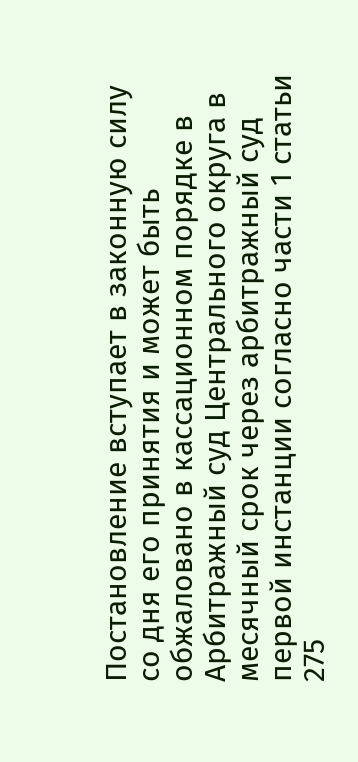Постановление вступает в законную силу со дня его принятия и может быть обжаловано в кассационном порядке в Арбитражный суд Центрального округа в месячный срок через арбитражный суд первой инстанции согласно части 1 статьи 275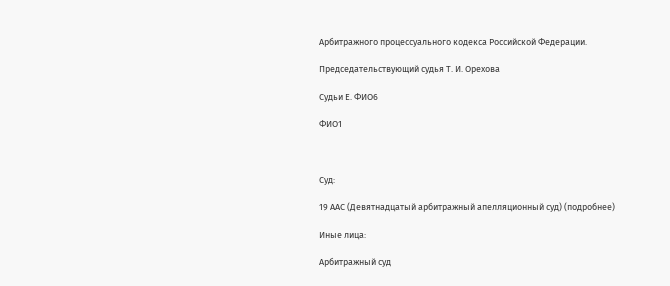Арбитражного процессуального кодекса Российской Федерации.

Председательствующий судья Т. И. Орехова

Судьи Е. ФИО6

ФИО1



Суд:

19 ААС (Девятнадцатый арбитражный апелляционный суд) (подробнее)

Иные лица:

Арбитражный суд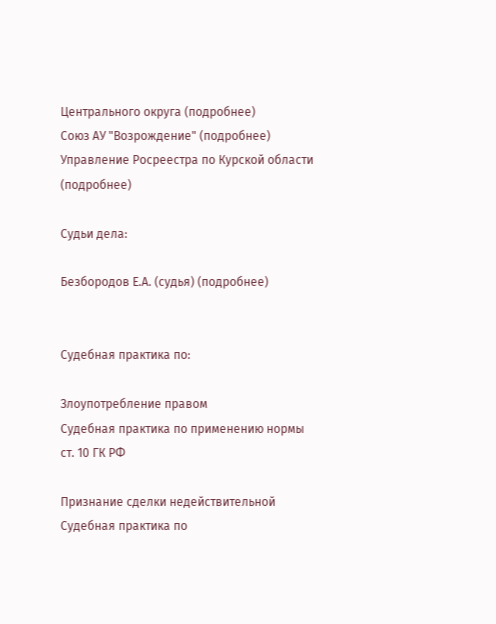Центрального округа (подробнее)
Союз АУ "Возрождение" (подробнее)
Управление Росреестра по Курской области (подробнее)

Судьи дела:

Безбородов Е.А. (судья) (подробнее)


Судебная практика по:

Злоупотребление правом
Судебная практика по применению нормы ст. 10 ГК РФ

Признание сделки недействительной
Судебная практика по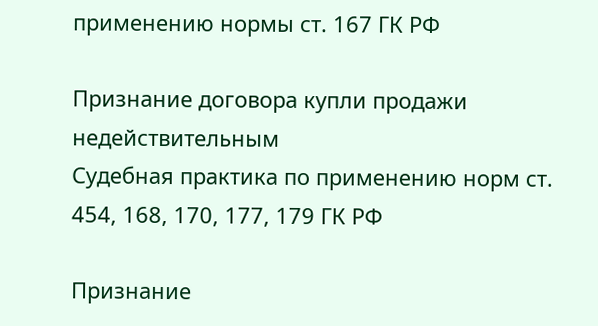применению нормы ст. 167 ГК РФ

Признание договора купли продажи недействительным
Судебная практика по применению норм ст. 454, 168, 170, 177, 179 ГК РФ

Признание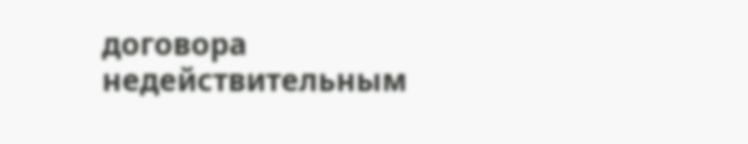договора недействительным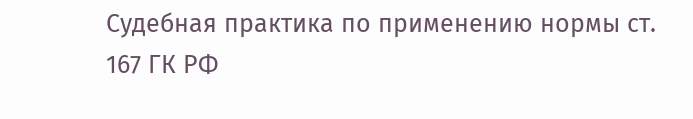Судебная практика по применению нормы ст. 167 ГК РФ